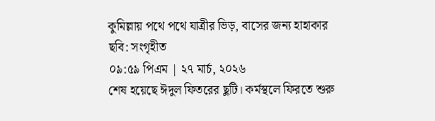কুমিল্লায় পথে পথে যাত্রীর ভিড়, বাসের জন্য হাহাকার
ছবি: সংগৃহীত
০৯:৫৯ পিএম | ২৭ মার্চ, ২০২৬
শেষ হয়েছে ঈদুল ফিতরের ছুটি। কর্মস্থলে ফিরতে শুরু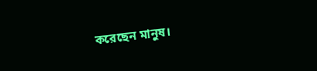করেছেন মানুষ।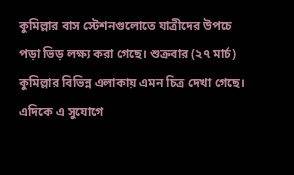কুমিল্লার বাস স্টেশনগুলোতে যাত্রীদের উপচে পড়া ভিড় লক্ষ্য করা গেছে। শুক্রবার (২৭ মার্চ) কুমিল্লার বিভিন্ন এলাকায় এমন চিত্র দেখা গেছে।
এদিকে এ সুযোগে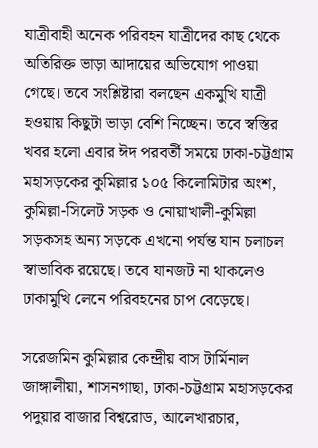যাত্রীবাহী অনেক পরিবহন যাত্রীদের কাছ থেকে অতিরিক্ত ভাড়া আদায়ের অভিযোগ পাওয়া গেছে। তবে সংশ্লিষ্টারা বলছেন একমুখি যাত্রী হওয়ায় কিছুটা ভাড়া বেশি নিচ্ছেন। তবে স্বস্তির খবর হলো এবার ঈদ পরবর্তী সময়ে ঢাকা-চট্টগ্রাম মহাসড়কের কুমিল্লার ১০৫ কিলোমিটার অংশ, কুমিল্লা-সিলেট সড়ক ও নোয়াখালী-কুমিল্লা সড়কসহ অন্য সড়কে এখনো পর্যন্ত যান চলাচল স্বাভাবিক রয়েছে। তবে যানজট না থাকলেও ঢাকামুখি লেনে পরিবহনের চাপ বেড়েছে।

সরেজমিন কুমিল্লার কেন্দ্রীয় বাস টার্মিনাল জাঙ্গালীয়া, শাসনগাছা, ঢাকা-চট্টগ্রাম মহাসড়কের পদুয়ার বাজার বিশ্বরোড, আলেখারচার,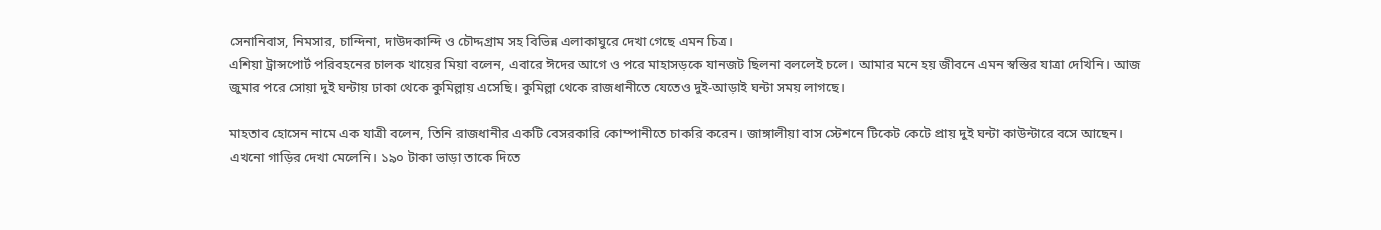সেনানিবাস, নিমসার, চান্দিনা, দাউদকান্দি ও চৌদ্দগ্রাম সহ বিভিন্ন এলাকাঘুরে দেখা গেছে এমন চিত্র।
এশিয়া ট্রান্সপোর্ট পরিবহনের চালক খায়ের মিয়া বলেন, এবারে ঈদের আগে ও পরে মাহাসড়কে যানজট ছিলনা বললেই চলে। আমার মনে হয় জীবনে এমন স্বস্তির যাত্রা দেখিনি। আজ জুমার পরে সোয়া দুই ঘন্টায় ঢাকা থেকে কুমিল্লায় এসেছি। কুমিল্লা থেকে রাজধানীতে যেতেও দুই-আড়াই ঘন্টা সময় লাগছে।

মাহতাব হোসেন নামে এক যাত্রী বলেন, তিনি রাজধানীর একটি বেসরকারি কোম্পানীতে চাকরি করেন। জাঙ্গালীয়া বাস স্টেশনে টিকেট কেটে প্রায় দুই ঘন্টা কাউন্টারে বসে আছেন। এখনো গাড়ির দেখা মেলেনি। ১৯০ টাকা ভাড়া তাকে দিতে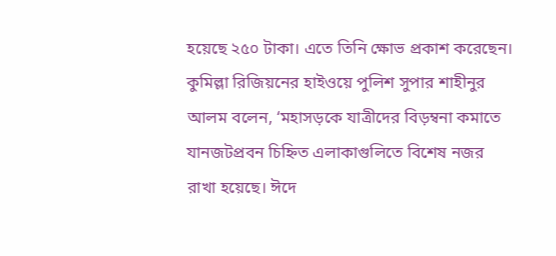হয়েছে ২৫০ টাকা। এতে তিনি ক্ষোভ প্রকাশ করেছেন।
কুমিল্লা রিজিয়নের হাইওয়ে পুলিশ সুপার শাহীনুর আলম বলেন, ‘মহাসড়কে যাত্রীদের বিড়ম্বনা কমাতে যানজটপ্রবন চিহ্নিত এলাকাগুলিতে বিশেষ নজর রাখা হয়েছে। ঈদে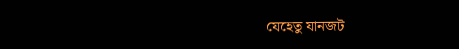যেহেতু যানজট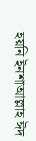হয়নি ইনশাআল্লাহ ঈদ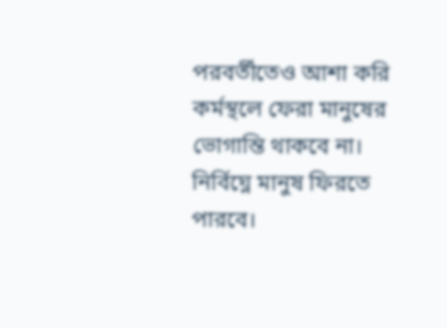পরবর্তীতেও আশা করি কর্মস্থলে ফেরা মানুষের ভোগান্তি থাকবে না। নির্বিঘ্নে মানুষ ফিরতে পারবে।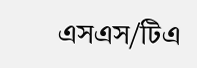এসএস/টিএ